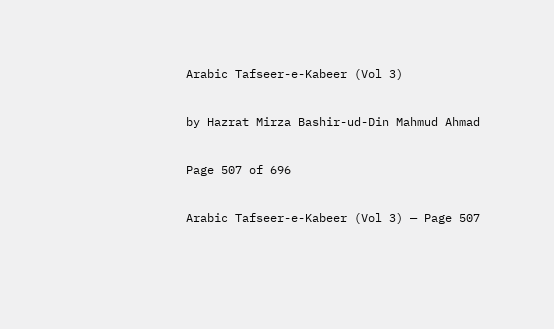Arabic Tafseer-e-Kabeer (Vol 3)

by Hazrat Mirza Bashir-ud-Din Mahmud Ahmad

Page 507 of 696

Arabic Tafseer-e-Kabeer (Vol 3) — Page 507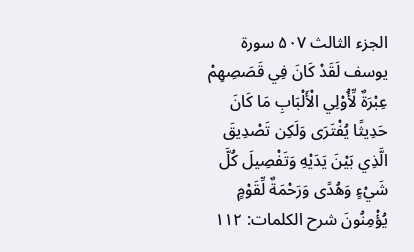الجزء الثالث ۵۰۷ سورة يوسف لَقَدْ كَانَ فِي قَصَصِهِمْ عِبْرَةٌ لِّأُوْلِي الْأَلْبَابِ مَا كَانَ حَدِيثًا يُفْتَرَى وَلَكِن تَصْدِيقَ الَّذِي بَيْنَ يَدَيْهِ وَتَفْصِيلَ كُلَّ شَيْءٍ وَهُدًى وَرَحْمَةٌ لِّقَوْمٍ يُؤْمِنُونَ شرح الكلمات: ۱۱۲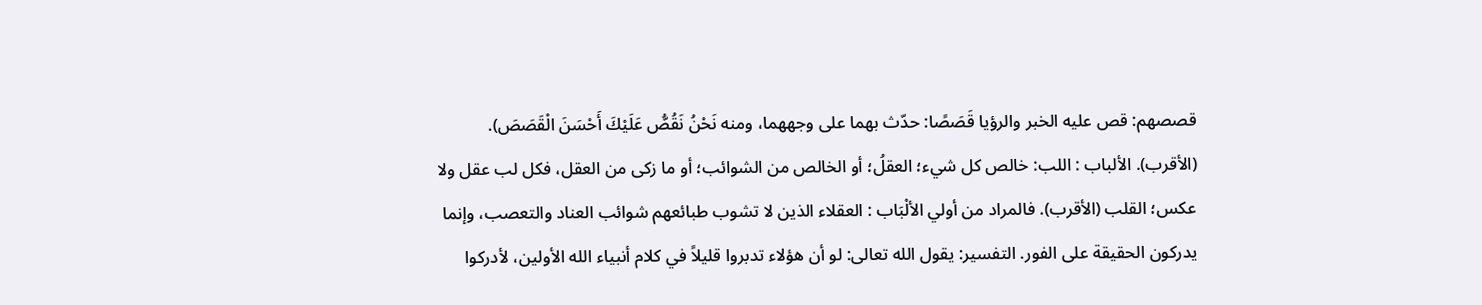قصصهم: قص عليه الخبر والرؤيا قَصَصًا: حدّث بهما على وجههما، ومنه نَحْنُ نَقُصُّ عَلَيْكَ أَحْسَنَ الْقَصَصَ). (الأقرب). الألباب : اللب: خالص كل شيء؛ العقلُ؛ أو الخالص من الشوائب؛ أو ما زكى من العقل، فكل لب عقل ولا عكس؛ القلب (الأقرب). فالمراد من أولي الألْبَاب : العقلاء الذين لا تشوب طبائعهم شوائب العناد والتعصب، وإنما يدركون الحقيقة على الفور. التفسير: يقول الله تعالى: لو أن هؤلاء تدبروا قليلاً في كلام أنبياء الله الأولين، لأدركوا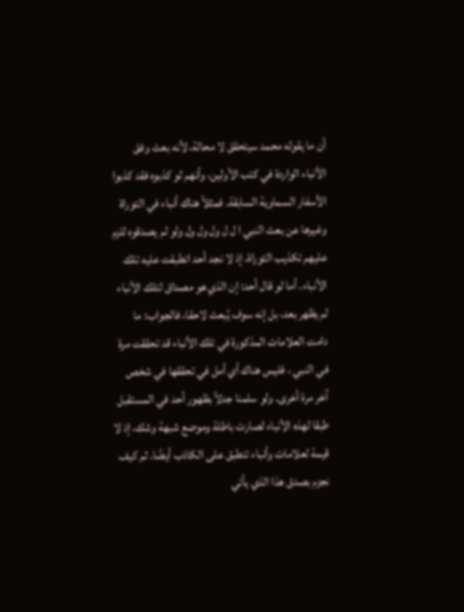أن ما يقوله محمد سيتحقق لا محالة، لأنه بعث وفق الأنباء الواردة في كتب الأولين، وأنهم لو كذبوه فقد كذبوا الأسفار السماوية السابقة. فمثلاً هناك أنباء في التوراة وغيرها عن بعث النبي ا ل ل ول ول ول ولو لم يصدقوه للزم عليهم تكذيب التوراة، إذ لا نجد أحد انطبقت عليه تلك الأنباء. أما لو قال أحد: إن الذي هو مصداق لتلك الأنباء لم يظهر بعد، بل إنه سوف يُبعث لاحقا، فالجواب: ما دامت العلامات المذكورة في تلك الأنباء قد تحققت مرة في النبي ، فليس هناك أي أمل في تحققها في شخص آخر مرة أخرى. ولو سلمنا جدلاً بظهور أحد في المستقبل طبقا لهذه الأنباء لصارت باطلة وموضع شبهة وشك، إذ لا قيمة لعلامات وأنباء تنطبق على الكاذب أيضًا. ثم كيف نجزم بصدق هذا الذي يأتي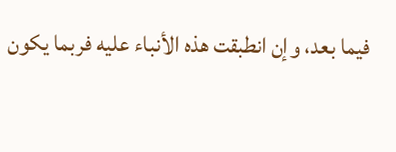فيما بعد، وإن انطبقت هذه الأنباء عليه فربما يكون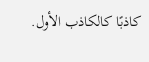كاذبًا كالكاذب الأول.